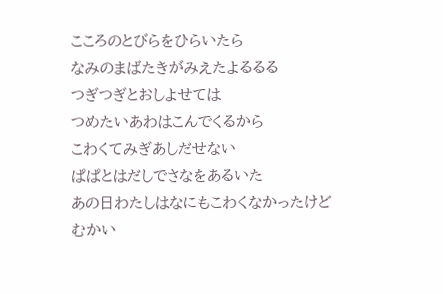こころのとびらをひらいたら
なみのまばたきがみえたよるるる
つぎつぎとおしよせては
つめたいあわはこんでくるから
こわくてみぎあしだせない
ぱぱとはだしでさなをあるいた
あの日わたしはなにもこわくなかったけど
むかい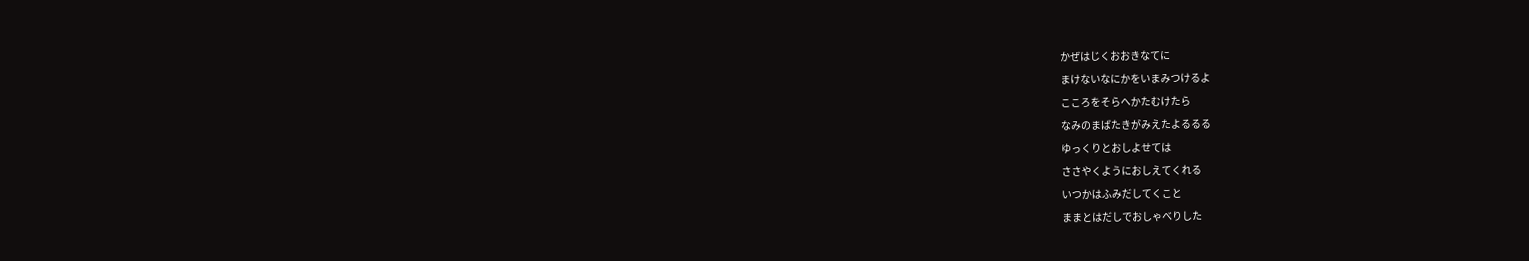かぜはじくおおきなてに
まけないなにかをいまみつけるよ
こころをそらへかたむけたら
なみのまばたきがみえたよるるる
ゆっくりとおしよせては
ささやくようにおしえてくれる
いつかはふみだしてくこと
ままとはだしでおしゃべりした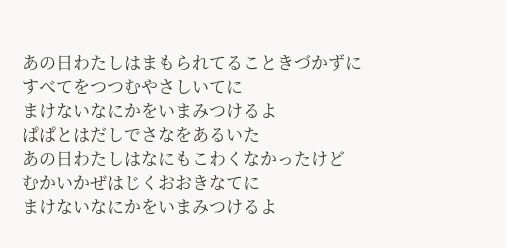あの日わたしはまもられてることきづかずに
すべてをつつむやさしいてに
まけないなにかをいまみつけるよ
ぱぱとはだしでさなをあるいた
あの日わたしはなにもこわくなかったけど
むかいかぜはじくおおきなてに
まけないなにかをいまみつけるよ